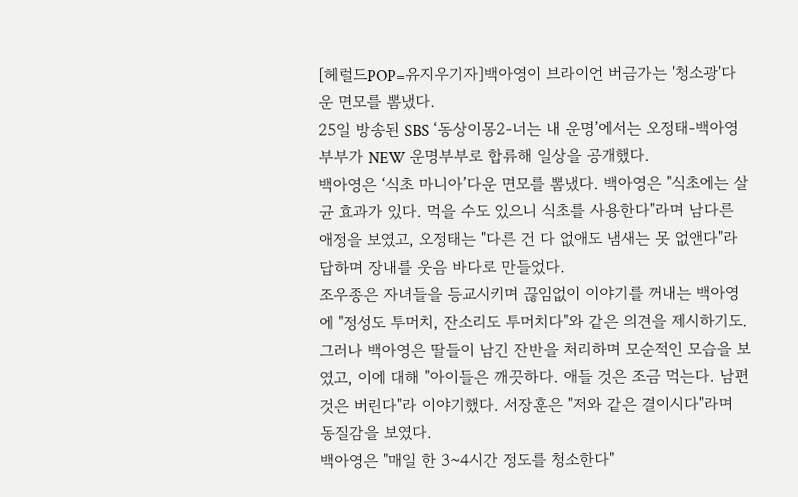[헤럴드POP=유지우기자]백아영이 브라이언 버금가는 '청소광'다운 면모를 뽐냈다.
25일 방송된 SBS ‘동상이몽2-너는 내 운명’에서는 오정태-백아영 부부가 NEW 운명부부로 합류해 일상을 공개했다.
백아영은 ‘식초 마니아’다운 면모를 뽐냈다. 백아영은 "식초에는 살균 효과가 있다. 먹을 수도 있으니 식초를 사용한다"라며 남다른 애정을 보였고, 오정태는 "다른 건 다 없애도 냄새는 못 없앤다"라 답하며 장내를 웃음 바다로 만들었다.
조우종은 자녀들을 등교시키며 끊임없이 이야기를 꺼내는 백아영에 "정성도 투머치, 잔소리도 투머치다"와 같은 의견을 제시하기도. 그러나 백아영은 딸들이 남긴 잔반을 처리하며 모순적인 모습을 보였고, 이에 대해 "아이들은 깨끗하다. 애들 것은 조금 먹는다. 남편 것은 버린다"라 이야기했다. 서장훈은 "저와 같은 결이시다"라며 동질감을 보였다.
백아영은 "매일 한 3~4시간 정도를 청소한다"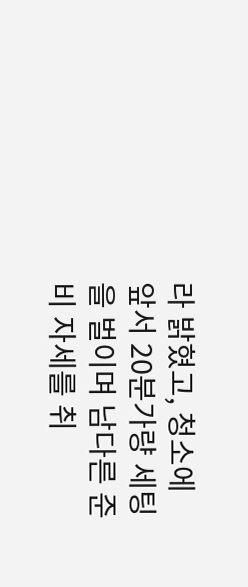라 밝혔고, 청소에 앞서 20분가량 세팅을 벌이며 남다른 준비 자세를 취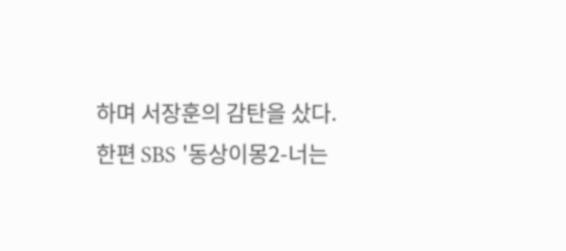하며 서장훈의 감탄을 샀다.
한편 SBS '동상이몽2-너는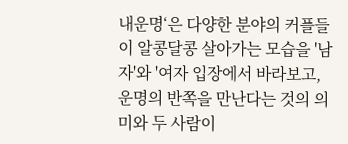내운명‘은 다양한 분야의 커플들이 알콩달콩 살아가는 모습을 '남자'와 '여자 입장에서 바라보고, 운명의 반쪽을 만난다는 것의 의미와 두 사람이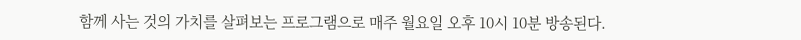함께 사는 것의 가치를 살펴보는 프로그램으로 매주 월요일 오후 10시 10분 방송된다.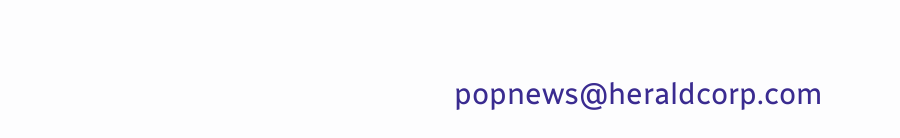popnews@heraldcorp.com